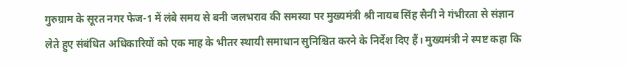गुरुग्राम के सूरत नगर फेज-1 में लंबे समय से बनी जलभराव की समस्या पर मुख्यमंत्री श्री नायब सिंह सैनी ने गंभीरता से संज्ञान लेते हुए संबंधित अधिकारियों को एक माह के भीतर स्थायी समाधान सुनिश्चित करने के निर्देश दिए हैं। मुख्यमंत्री ने स्पष्ट कहा कि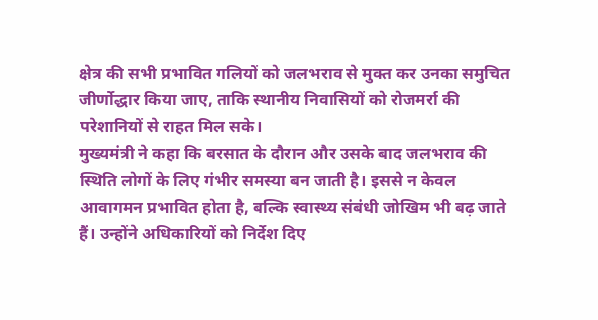क्षेत्र की सभी प्रभावित गलियों को जलभराव से मुक्त कर उनका समुचित जीर्णोद्धार किया जाए, ताकि स्थानीय निवासियों को रोजमर्रा की परेशानियों से राहत मिल सके।
मुख्यमंत्री ने कहा कि बरसात के दौरान और उसके बाद जलभराव की स्थिति लोगों के लिए गंभीर समस्या बन जाती है। इससे न केवल आवागमन प्रभावित होता है, बल्कि स्वास्थ्य संबंधी जोखिम भी बढ़ जाते हैं। उन्होंने अधिकारियों को निर्देश दिए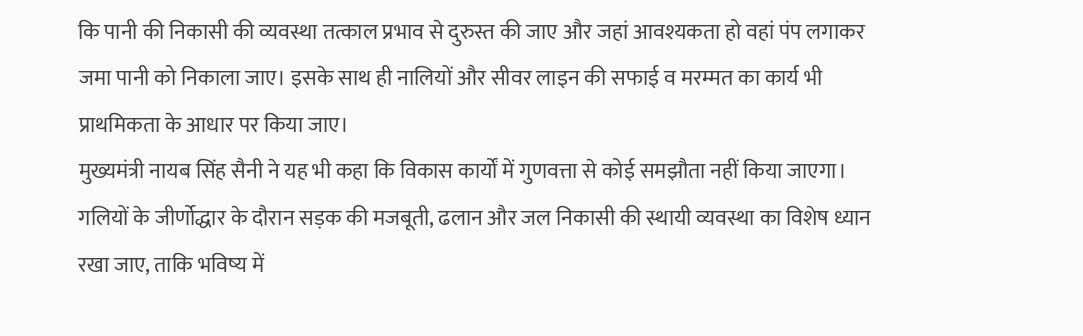कि पानी की निकासी की व्यवस्था तत्काल प्रभाव से दुरुस्त की जाए और जहां आवश्यकता हो वहां पंप लगाकर जमा पानी को निकाला जाए। इसके साथ ही नालियों और सीवर लाइन की सफाई व मरम्मत का कार्य भी प्राथमिकता के आधार पर किया जाए।
मुख्यमंत्री नायब सिंह सैनी ने यह भी कहा कि विकास कार्यों में गुणवत्ता से कोई समझौता नहीं किया जाएगा। गलियों के जीर्णोद्धार के दौरान सड़क की मजबूती, ढलान और जल निकासी की स्थायी व्यवस्था का विशेष ध्यान रखा जाए, ताकि भविष्य में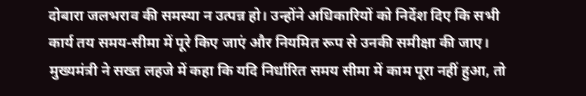दोबारा जलभराव की समस्या न उत्पन्न हो। उन्होंने अधिकारियों को निर्देश दिए कि सभी कार्य तय समय-सीमा में पूरे किए जाएं और नियमित रूप से उनकी समीक्षा की जाए।
मुख्यमंत्री ने सख्त लहजे में कहा कि यदि निर्धारित समय सीमा में काम पूरा नहीं हुआ, तो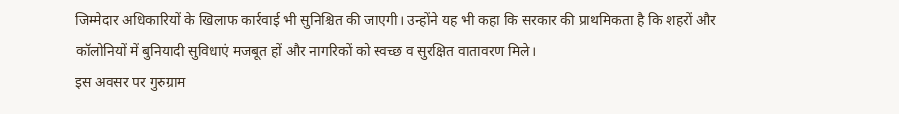जिम्मेदार अधिकारियों के खिलाफ कार्रवाई भी सुनिश्चित की जाएगी। उन्होंने यह भी कहा कि सरकार की प्राथमिकता है कि शहरों और कॉलोनियों में बुनियादी सुविधाएं मजबूत हों और नागरिकों को स्वच्छ व सुरक्षित वातावरण मिले।
इस अवसर पर गुरुग्राम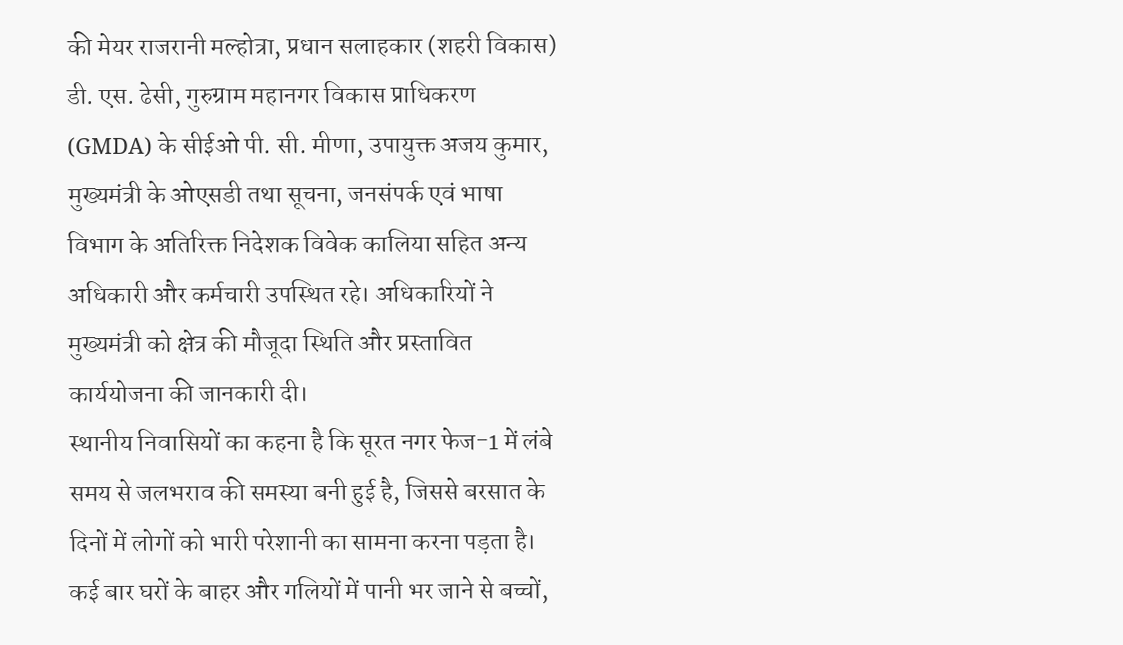की मेयर राजरानी मल्होत्रा, प्रधान सलाहकार (शहरी विकास) डी. एस. ढेसी, गुरुग्राम महानगर विकास प्राधिकरण (GMDA) के सीईओ पी. सी. मीणा, उपायुक्त अजय कुमार, मुख्यमंत्री के ओएसडी तथा सूचना, जनसंपर्क एवं भाषा विभाग के अतिरिक्त निदेशक विवेक कालिया सहित अन्य अधिकारी और कर्मचारी उपस्थित रहे। अधिकारियों ने मुख्यमंत्री को क्षेत्र की मौजूदा स्थिति और प्रस्तावित कार्ययोजना की जानकारी दी।
स्थानीय निवासियों का कहना है कि सूरत नगर फेज-1 में लंबे समय से जलभराव की समस्या बनी हुई है, जिससे बरसात के दिनों में लोगों को भारी परेशानी का सामना करना पड़ता है। कई बार घरों के बाहर और गलियों में पानी भर जाने से बच्चों,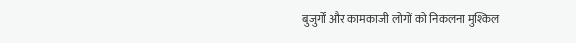बुजुर्गों और कामकाजी लोगों को निकलना मुश्किल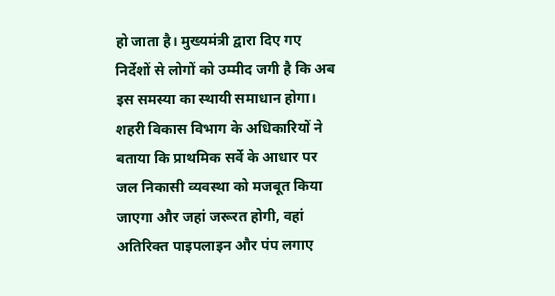हो जाता है। मुख्यमंत्री द्वारा दिए गए निर्देशों से लोगों को उम्मीद जगी है कि अब इस समस्या का स्थायी समाधान होगा।
शहरी विकास विभाग के अधिकारियों ने बताया कि प्राथमिक सर्वे के आधार पर जल निकासी व्यवस्था को मजबूत किया जाएगा और जहां जरूरत होगी, वहां अतिरिक्त पाइपलाइन और पंप लगाए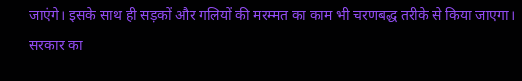जाएंगे। इसके साथ ही सड़कों और गलियों की मरम्मत का काम भी चरणबद्ध तरीके से किया जाएगा।
सरकार का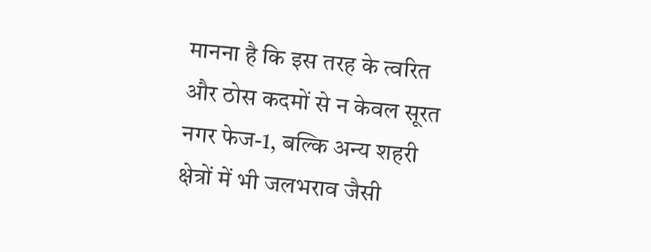मानना है कि इस तरह के त्वरित और ठोस कदमों से न केवल सूरत नगर फेज-1, बल्कि अन्य शहरी क्षेत्रों में भी जलभराव जैसी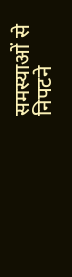समस्याओं से निपटने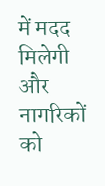में मदद मिलेगी और नागरिकों को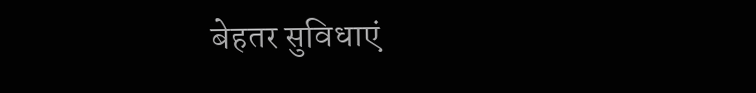बेहतर सुविधाएं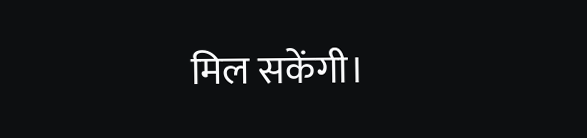मिल सकेंगी।